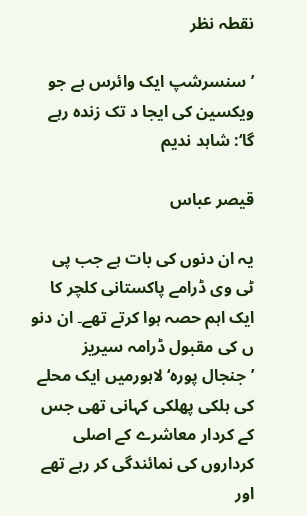نقطہ نظر

’سنسرشپ ایک وائرس ہے جو ویکسین کی ایجا د تک زندہ رہے گا‘: شاہد ندیم

قیصر عباس

یہ ان دنوں کی بات ہے جب پی ٹی وی ڈرامے پاکستانی کلچر کا ایک اہم حصہ ہوا کرتے تھے۔ ان دنو ں کی مقبول ڈرامہ سیریز ’جنجال پورہ‘ لاہورمیں ایک محلے کی ہلکی پھلکی کہانی تھی جس کے کردار معاشرے کے اصلی کرداروں کی نمائندگی کر رہے تھے اور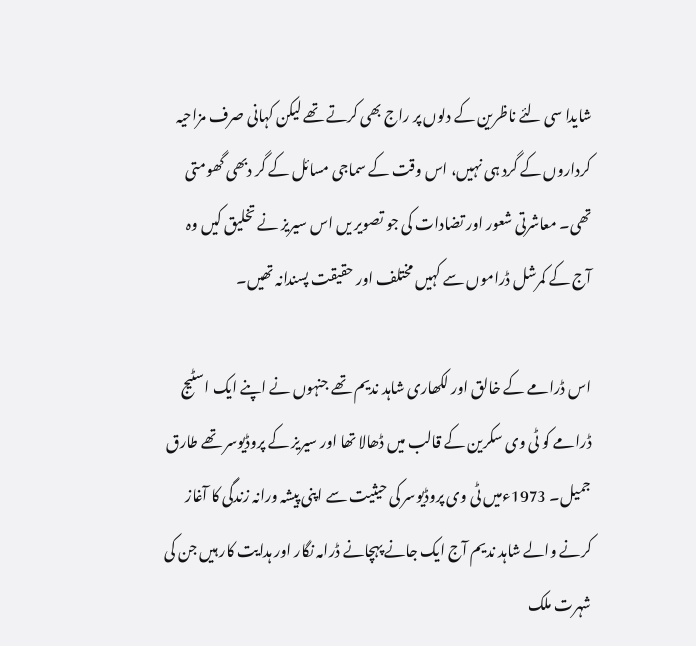شایدا سی لئے ناظرین کے دلوں پر راج بھی کرتے تھے لیکن کہانی صرف مزاحیہ کرداروں کے گرد ہی نہیں، اس وقت کے سماجی مسائل کے گر دبھی گھومتی تھی۔ معاشرتی شعور اور تضادات کی جو تصویر یں اس سیریز نے تخلیق کیں وہ آج کے کمرشل ڈراموں سے کہیں مختلف اور حقیقت پسندانہ تھیں۔

اس ڈرامے کے خالق اور لکھاری شاہد ندیم تھے جنہوں نے اپنے ایک اسٹیج ڈرامے کو ٹی وی سکرین کے قالب میں ڈھالا تھا اور سیریز کے پروڈیوسر تھے طارق جمیل۔ 1973ءمیں ٹی وی پروڈیوسر کی حیثیت سے اپنی پیشہ ورانہ زندگی کا آغاز کرنے والے شاہد ندیم آج ایک جانے پہچانے ڈرامہ نگار اور ہدایت کار ہیں جن کی شہرت ملک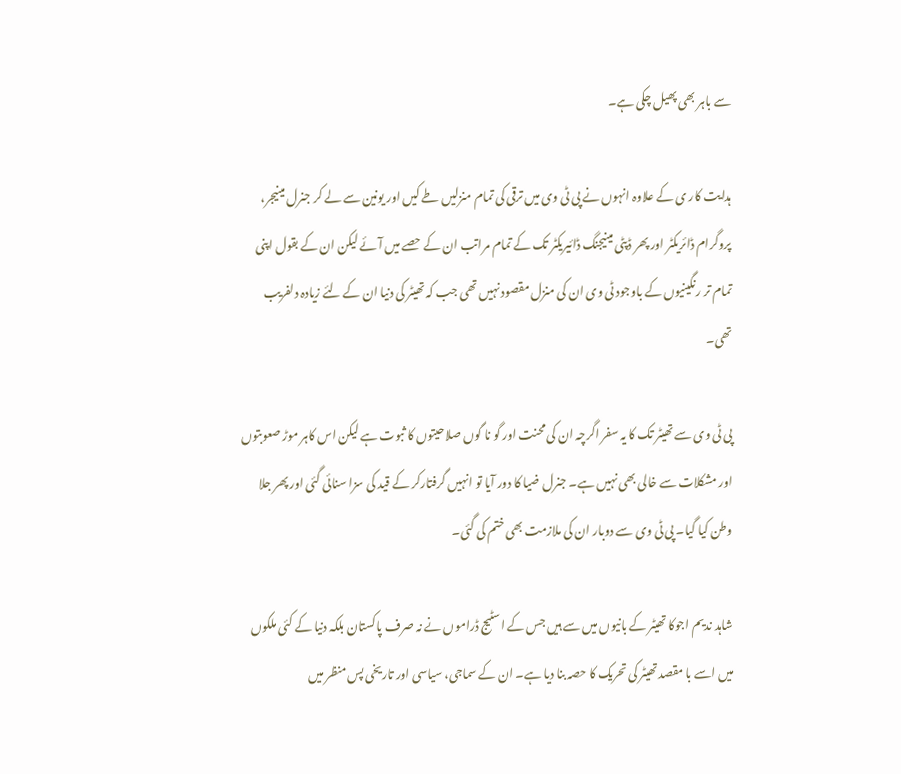سے باہر بھی پھیل چکی ہے۔

ہدایت کار ی کے علاوہ انہوں نے پی ٹی وی میں ترقی کی تمام منزلیں طے کیں اور یونین سے لے کر جنرل مینیجر، پروگرام ڈائریکٹر اور پھر ڈپٹی مینیجنگ ڈائیریکٹر تک کے تمام مراتب ان کے حصے میں آئے لیکن ان کے بقول اپنی تمام تر رنگینیوں کے باوجود ٹی وی ان کی منزل مقصود نہیں تھی جب کہ تھیٹر کی دنیا ان کے لئے زیادہ دلفریب تھی۔

پی ٹی وی سے تھیٹر تک کا یہ سفر اگرچہ ان کی محنت اور گو نا گوں صلاحیتوں کا ثبوت ہے لیکن اس کاہر موڑ صعوبتوں اور مشکلات سے خالی بھی نہیں ہے۔ جنرل ضیا کا دور آیا تو انہیں گرفتارکر کے قید کی سزا سنائی گئی اور پھر جلا وطن کیا گیا۔ پی ٹی وی سے دوبار ان کی ملازمت بھی ختم کی گئی۔

شاہد ندیم اجوکا تھیٹر کے بانیوں میں سے ہیں جس کے اسٹیج ڈراموں نے نہ صرف پاکستان بلکہ دنیا کے کئی ملکوں میں اسے با مقصد تھیٹر کی تحریک کا حصہ بنا دیا ہے۔ ان کے سماجی، سیاسی اور تاریخی پس منظر میں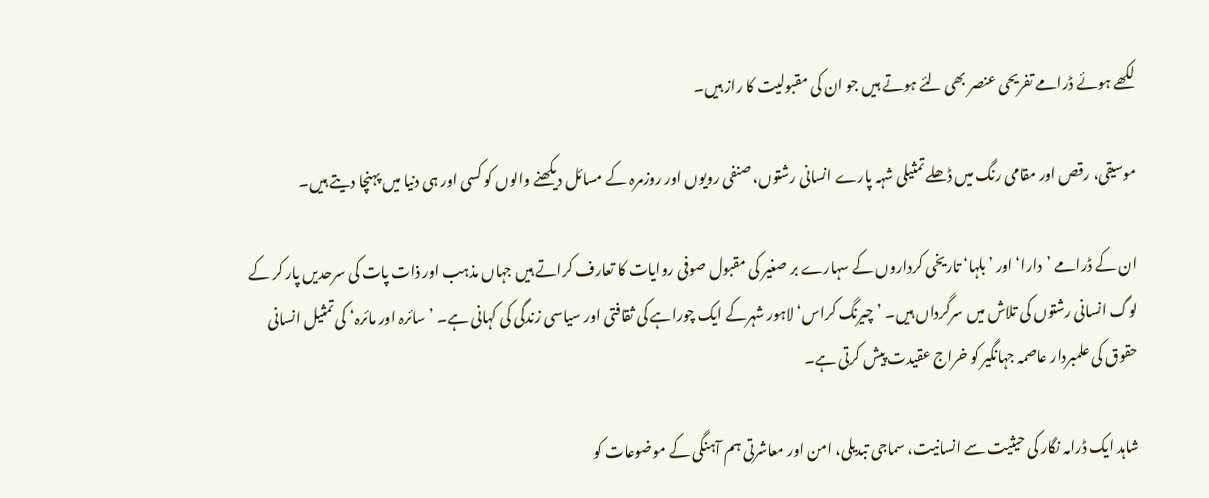لکھے ہوئے ڈرامے تفریحی عنصر بھی لئے ہوتے ہیں جو ان کی مقبولیت کا راز ہیں۔

موسیقی، رقص اور مقامی رنگ میں ڈھلے تمثیلی شہہ پارے انسانی رشتوں، صنفی رویوں اور روزمرہ کے مسائل دیکھنے والوں کو کسی اور ہی دنیا میں پہنچا دیتے ہیں۔

ان کے ڈرامے ’دارا‘ اور ’بلہا‘ تاریخی کرداروں کے سہارے بر صغیر کی مقبول صوفی روایات کا تعارف کراتے ہیں جہاں مذہب اور ذات پات کی سرحدیں پار کر کے لوگ انسانی رشتوں کی تلاش میں سرگرداں ہیں۔ ’چیرنگ کراس‘ لاہور شہرکے ایک چوراہے کی ثقافتی اور سیاسی زندگی کی کہانی ہے۔ ’سائرہ اور مائرہ‘ کی تمثیل انسانی حقوق کی علمبردار عاصمہ جہانگیر کو خراج عقیدت پیش کرتی ہے۔

شاہد ایک ڈرامہ نگار کی حیثیت سے انسانیت، سماجی تبدیلی، امن اور معاشرتی ہم آہنگی کے موضوعات کو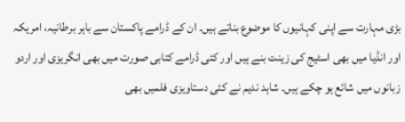بڑی مہارت سے اپنی کہانیوں کا موضوع بناتے ہیں۔ ان کے ڈرامے پاکستان سے باہر برطانیہ، امریکہ اور انڈیا میں بھی اسٹیج کی زینت بنے ہیں اور کئی ڈرامے کتابی صورت میں بھی انگریزی اور اردو زبانوں میں شائع ہو چکے ہیں۔ شاہد ندیم نے کئی دستاویزی فلمیں بھی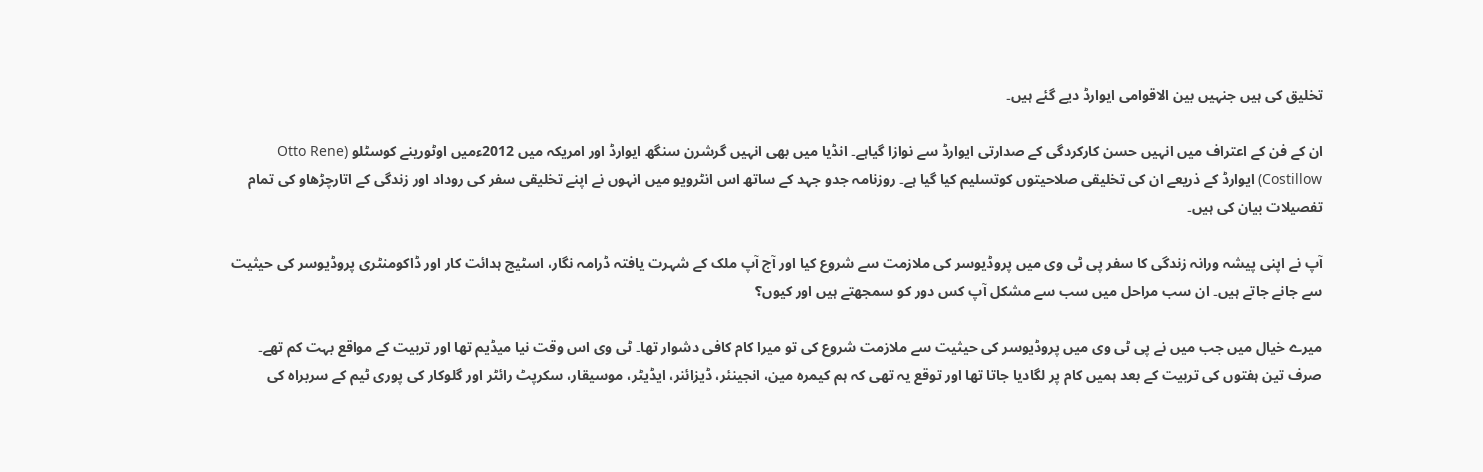تخلیق کی ہیں جنہیں بین الاقوامی ایوارڈ دیے گئے ہیں۔

ان کے فن کے اعتراف میں انہیں حسن کارکردگی کے صدارتی ایوارڈ سے نوازا گیاہے۔ انڈیا میں بھی انہیں گرشرن سنگھ ایوارڈ اور امریکہ میں 2012ءمیں اوٹورینے کوسٹلو (Otto Rene Costillow) ایوارڈ کے ذریعے ان کی تخلیقی صلاحیتوں کوتسلیم کیا گیا ہے۔ روزنامہ جدو جہد کے ساتھ اس انٹرویو میں انہوں نے اپنے تخلیقی سفر کی روداد اور زندگی کے اتارچڑھاو کی تمام تفصیلات بیان کی ہیں۔

آپ نے اپنی پیشہ ورانہ زندگی کا سفر پی ٹی وی میں پروڈیوسر کی ملازمت سے شروع کیا اور آج آپ ملک کے شہرت یافتہ ڈرامہ نگار، اسٹیج ہدائت کار اور ڈاکومنٹری پروڈیوسر کی حیثیت سے جانے جاتے ہیں۔ ان سب مراحل میں سب سے مشکل آپ کس دور کو سمجھتے ہیں اور کیوں؟

میرے خیال میں جب میں نے پی ٹی وی میں پروڈیوسر کی حیثیت سے ملازمت شروع کی تو میرا کام کافی دشوار تھا۔ ٹی وی اس وقت نیا میڈیم تھا اور تربیت کے مواقع بہت کم تھے۔ صرف تین ہفتوں کی تربیت کے بعد ہمیں کام پر لگادیا جاتا تھا اور توقع یہ تھی کہ ہم کیمرہ مین، انجینئر، ڈیزائنر، ایڈیٹر، موسیقار، سکرپٹ رائٹر اور گلوکار کی پوری ٹیم کے سربراہ کی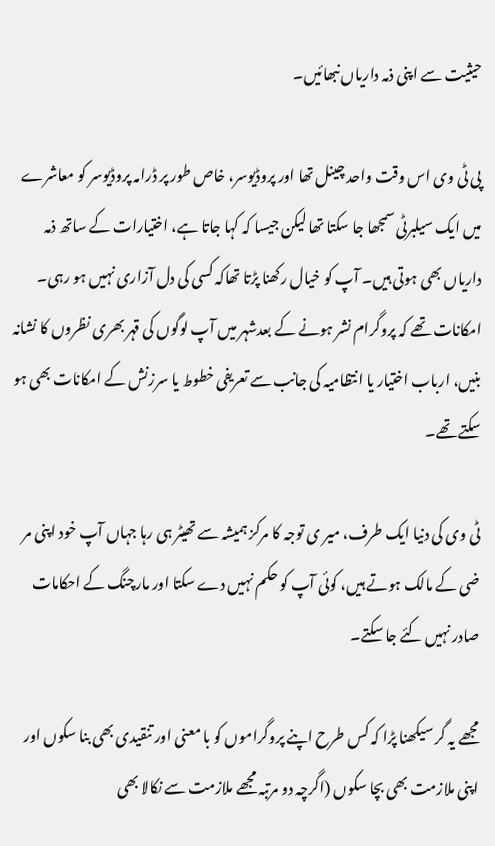حیثیت سے اپنی ذمہ داریاں نبھائیں۔

پی ٹی وی اس وقت واحد چینل تھا اور پروڈیوسر، خاص طور پر ڈرامہ پروڈیوسر کو معاشرے میں ایک سیلبرٹی سمجھا جا سکتا تھا لیکن جیسا کہ کہا جاتا ہے، اختیارات کے ساتھ ذمہ داریاں بھی ہوتی ہیں۔ آپ کو خیال رکھنا پڑتا تھاکہ کسی کی دل آزاری نہیں ہو رہی۔ امکانات تھے کہ پروگرام نشر ہونے کے بعدشہر میں آپ لوگوں کی قہر بھری نظروں کا نشانہ بنیں، ارباب اختیار یا انتظامیہ کی جانب سے تعریفی خطوط یا سرزنش کے امکانات بھی ہو سکتے تھے۔

ٹی وی کی دنیا ایک طرف، میر ی توجہ کا مرکز ہمیشہ سے تھیٹر ہی رہا جہاں آپ خود اپنی مر ضی کے مالک ہوتے ہیں، کوئی آپ کو حکم نہیں دے سکتا اور مارچنگ کے احکامات صادر نہیں کئے جا سکتے۔

مجھے یہ گر سیکھنا پڑا کہ کس طرح اپنے پروگراموں کو با معنی اور تنقیدی بھی بنا سکوں اور اپنی ملازمت بھی بچا سکوں (اگرچہ دو مرتبہ مجھے ملازمت سے نکالا بھی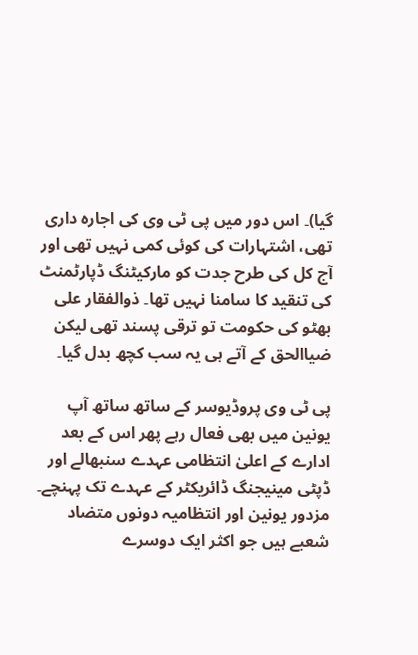گیا)۔ اس دور میں پی ٹی وی کی اجارہ داری تھی، اشتہارات کی کوئی کمی نہیں تھی اور آج کل کی طرح جدت کو مارکیٹنگ ڈپارٹمنٹ کی تنقید کا سامنا نہیں تھا۔ ذوالفقار علی بھٹو کی حکومت تو ترقی پسند تھی لیکن ضیاالحق کے آتے ہی یہ سب کچھ بدل گیا۔

پی ٹی وی پروڈیوسر کے ساتھ ساتھ آپ یونین میں بھی فعال رہے پھر اس کے بعد ادارے کے اعلیٰ انتظامی عہدے سنبھالے اور ڈپٹی مینیجنگ ڈائریکٹر کے عہدے تک پہنچے۔ مزدور یونین اور انتظامیہ دونوں متضاد شعبے ہیں جو اکثر ایک دوسرے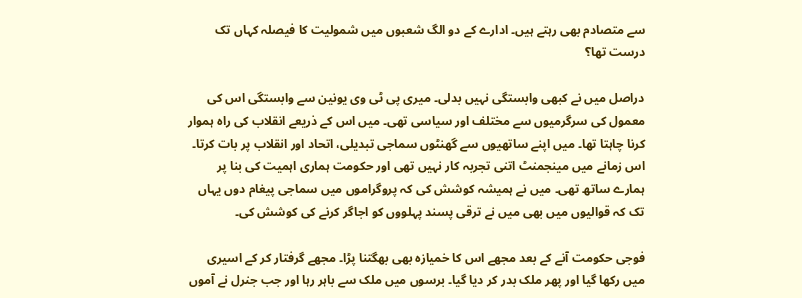سے متصادم بھی رہتے ہیں۔ ادارے کے دو الگ شعبوں میں شمولیت کا فیصلہ کہاں تک درست تھا؟

دراصل میں نے کبھی وابستگی نہیں بدلی۔ میری پی ٹی وی یونین سے وابستگی اس کی معمول کی سرگرمیوں سے مختلف اور سیاسی تھی۔ میں اس کے ذریعے انقلاب کی راہ ہموار کرنا چاہتا تھا۔ میں اپنے ساتھیوں سے گھنٹوں سماجی تبدیلی، اتحاد اور انقلاب پر بات کرتا۔ اس زمانے میں مینجمنٹ اتنی تجربہ کار نہیں تھی اور حکومت ہماری اہمیت کی بنا پر ہمارے ساتھ تھی۔ میں نے ہمیشہ کوشش کی کہ پروگراموں میں سماجی پیغام دوں یہاں تک کہ قوالیوں میں بھی میں نے ترقی پسند پہلووں کو اجاگر کرنے کی کوشش کی۔

فوجی حکومت آنے کے بعد مجھے اس کا خمیازہ بھی بھگتنا پڑا۔ مجھے گرفتار کر کے اسیری میں رکھا گیا اور پھر ملک بدر کر دیا گیا۔ برسوں میں ملک سے باہر رہا اور جب جنرل نے آموں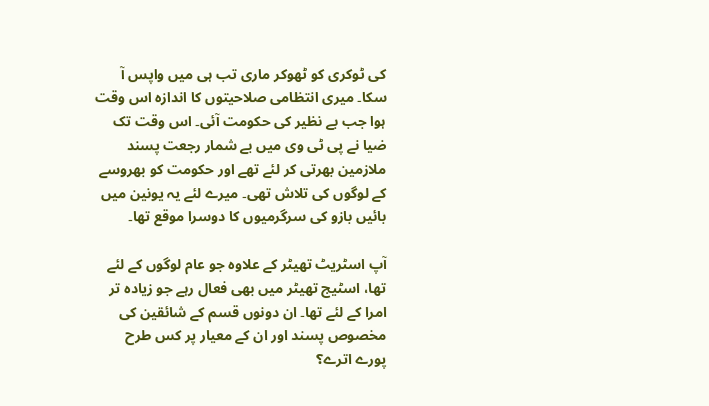کی ٹوکری کو ٹھوکر ماری تب ہی میں واپس آ سکا۔ میری انتظامی صلاحیتوں کا اندازہ اس وقت ہوا جب بے نظیر کی حکومت آئی۔ اس وقت تک ضیا نے پی ٹی وی میں بے شمار رجعت پسند ملازمین بھرتی کر لئے تھے اور حکومت کو بھروسے کے لوگوں کی تلاش تھی۔ میرے لئے یہ یونین میں بائیں بازو کی سرگرمیوں کا دوسرا موقع تھا۔

آپ اسٹریٹ تھیٹر کے علاوہ جو عام لوگوں کے لئے تھا، اسٹیج تھیٹر میں بھی فعال رہے جو زیادہ تر امرا کے لئے تھا۔ ان دونوں قسم کے شائقین کی مخصوص پسند اور ان کے معیار پر کس طرح پورے اترے؟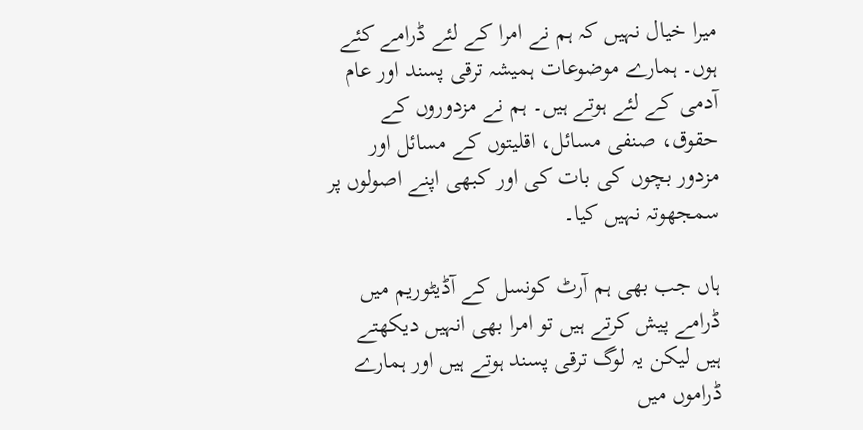میرا خیال نہیں کہ ہم نے امرا کے لئے ڈرامے کئے ہوں۔ ہمارے موضوعات ہمیشہ ترقی پسند اور عام آدمی کے لئے ہوتے ہیں۔ ہم نے مزدوروں کے حقوق، صنفی مسائل، اقلیتوں کے مسائل اور مزدور بچوں کی بات کی اور کبھی اپنے اصولوں پر سمجھوتہ نہیں کیا۔

ہاں جب بھی ہم آرٹ کونسل کے آڈیٹوریم میں ڈرامے پیش کرتے ہیں تو امرا بھی انہیں دیکھتے ہیں لیکن یہ لوگ ترقی پسند ہوتے ہیں اور ہمارے ڈراموں میں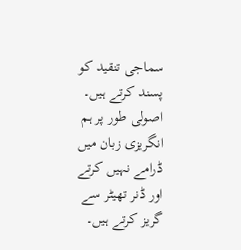سماجی تنقید کو پسند کرتے ہیں۔ اصولی طور پر ہم انگریزی زبان میں ڈرامے نہیں کرتے اور ڈنر تھیٹر سے گریز کرتے ہیں۔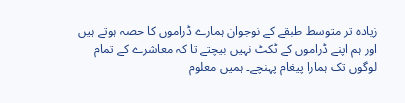زیادہ تر متوسط طبقے کے نوجوان ہمارے ڈراموں کا حصہ ہوتے ہیں اور ہم اپنے ڈراموں کے ٹکٹ نہیں بیچتے تا کہ معاشرے کے تمام لوگوں تک ہمارا پیغام پہنچے۔ ہمیں معلوم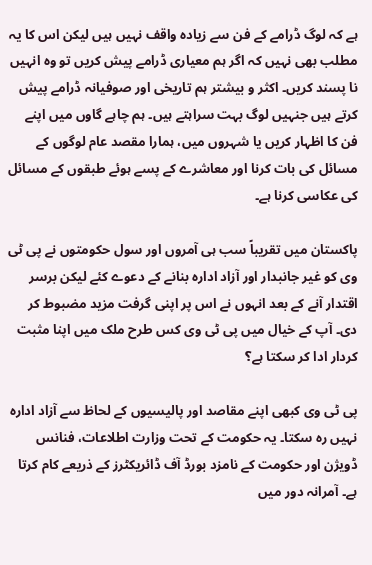ہے کہ لوگ ڈرامے کے فن سے زیادہ واقف نہیں ہیں لیکن اس کا یہ مطلب بھی نہیں کہ اگر ہم معیاری ڈرامے پیش کریں تو وہ انہیں نا پسند کریں۔ اکثر و بیشتر ہم تاریخی اور صوفیانہ ڈرامے پیش کرتے ہیں جنہیں لوگ بہت سراہتے ہیں۔ ہم چاہے گاوں میں اپنے فن کا اظہار کریں یا شہروں میں، ہمارا مقصد عام لوگوں کے مسائل کی بات کرنا اور معاشرے کے پسے ہوئے طبقوں کے مسائل کی عکاسی کرنا ہے۔

پاکستان میں تقریباً سب ہی آمروں اور سول حکومتوں نے پی ٹی وی کو غیر جانبدار اور آزاد ادارہ بنانے کے دعوے کئے لیکن برسر اقتدار آنے کے بعد انہوں نے اس پر اپنی گرفت مزید مضبوط کر دی۔ آپ کے خیال میں پی ٹی وی کس طرح ملک میں اپنا مثبت کردار ادا کر سکتا ہے؟

پی ٹی وی کبھی اپنے مقاصد اور پالیسیوں کے لحاظ سے آزاد ادارہ نہیں رہ سکتا۔ یہ حکومت کے تحت وزارت اطلاعات، فنانس ڈویژن اور حکومت کے نامزد بورڈ آف ڈائریکٹرز کے ذریعے کام کرتا ہے۔ آمرانہ دور میں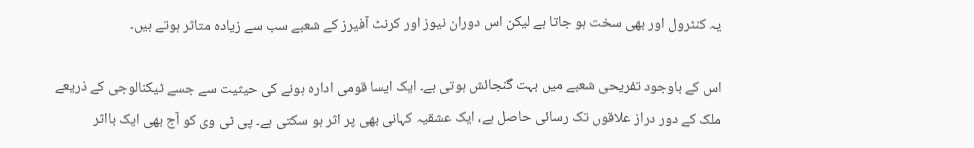یہ کنٹرول اور بھی سخت ہو جاتا ہے لیکن اس دوران نیوز اور کرنٹ آفیرز کے شعبے سب سے زیادہ متاثر ہوتے ہیں۔

اس کے باوجود تفریحی شعبے میں بہت گنجائش ہوتی ہے۔ ایک ایسا قومی ادارہ ہونے کی حیثیت سے جسے ٹیکنالوجی کے ذریعے ملک کے دور دراز علاقوں تک رسائی حاصل ہے، ایک عشقیہ کہانی بھی پر اثر ہو سکتی ہے۔ پی ٹی وی کو آج بھی ایک بااثر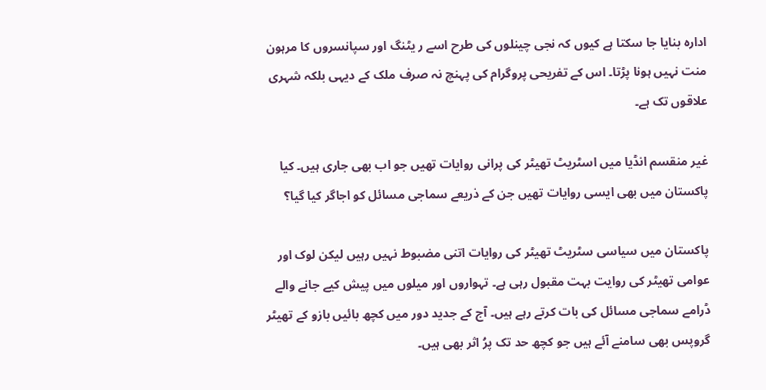ادارہ بنایا جا سکتا ہے کیوں کہ نجی چینلوں کی طرح اسے ر یٹنگ اور سپانسروں کا مرہون منت نہیں ہونا پڑتا۔ اس کے تفریحی پروگرام کی پہنچ نہ صرف ملک کے دیہی بلکہ شہری علاقوں تک ہے۔

غیر منقسم انڈیا میں اسٹریٹ تھیٹر کی پرانی روایات تھیں جو اب بھی جاری ہیں۔ کیا پاکستان میں بھی ایسی روایات تھیں جن کے ذریعے سماجی مسائل کو اجاگر کیا گیا؟

پاکستان میں سیاسی سٹریٹ تھیٹر کی روایات اتنی مضبوط نہیں رہیں لیکن لوک اور عوامی تھیٹر کی روایت بہت مقبول رہی ہے۔ تہواروں اور میلوں میں پیش کیے جانے والے ڈرامے سماجی مسائل کی بات کرتے رہے ہیں۔ آج کے جدید دور میں کچھ بائیں بازو کے تھیٹر گروپس بھی سامنے آئے ہیں جو کچھ حد تک پرُ اثر بھی ہیں۔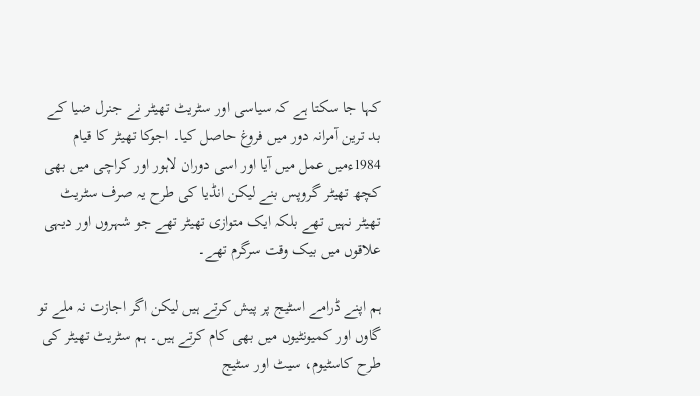کہا جا سکتا ہے کہ سیاسی اور سٹریٹ تھیٹر نے جنرل ضیا کے بد ترین آمرانہ دور میں فروغ حاصل کیا۔ اجوکا تھیٹر کا قیام 1984ءمیں عمل میں آیا اور اسی دوران لاہور اور کراچی میں بھی کچھ تھیٹر گروپس بنے لیکن انڈیا کی طرح یہ صرف سٹریٹ تھیٹر نہیں تھے بلکہ ایک متوازی تھیٹر تھے جو شہروں اور دیہی علاقوں میں بیک وقت سرگرم تھے۔

ہم اپنے ڈرامے اسٹیج پر پیش کرتے ہیں لیکن اگر اجازت نہ ملے تو گاوں اور کمیونٹیوں میں بھی کام کرتے ہیں۔ ہم سٹریٹ تھیٹر کی طرح کاسٹیوم، سیٹ اور سٹیج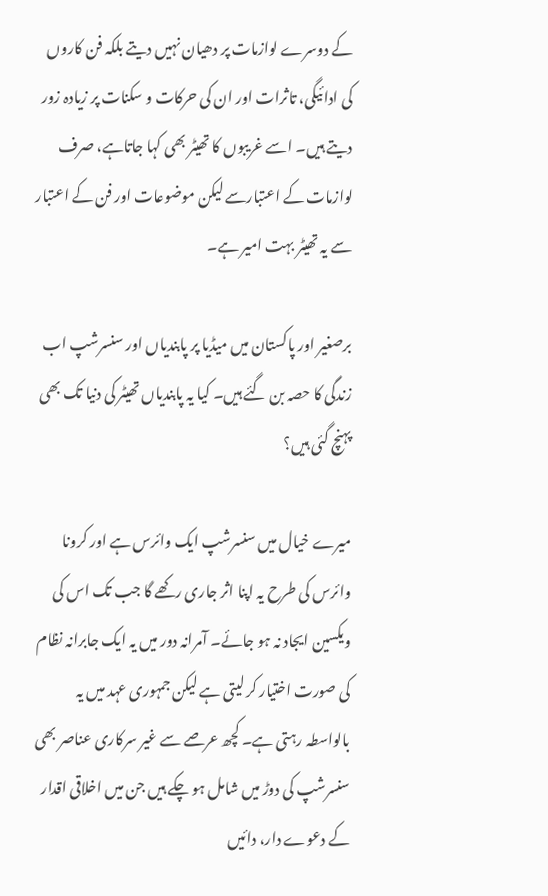کے دوسرے لوازمات پر دھیان نہیں دیتے بلکہ فن کاروں کی ادائیگی، تاثرات اور ان کی حرکات و سکنات پر زیادہ زور دیتے ہیں۔ اسے غریبوں کا تھیٹر بھی کہا جاتاہے، صرف لوازمات کے اعتبارسے لیکن موضوعات اور فن کے اعتبار سے یہ تھیٹر بہت امیر ہے۔

برصغیر اور پاکستان میں میڈیا پر پابندیاں اور سنسرشپ اب زندگی کا حصہ بن گئے ہیں۔ کیا یہ پابندیاں تھیٹر کی دنیا تک بھی پہنچ گئی ہیں؟

میرے خیال میں سنسرشپ ایک وائرس ہے اور کرونا وائرس کی طرح یہ اپنا اثر جاری رکھے گا جب تک اس کی ویکسین ایجاد نہ ہو جائے۔ آمرانہ دور میں یہ ایک جابرانہ نظام کی صورت اختیار کر لیتی ہے لیکن جمہوری عہد میں یہ بالواسطہ رہتی ہے۔ کچھ عرصے سے غیر سرکاری عناصر بھی سنسرشپ کی دوڑ میں شامل ہو چکے ہیں جن میں اخلاقی اقدار کے دعوے دار، دائیں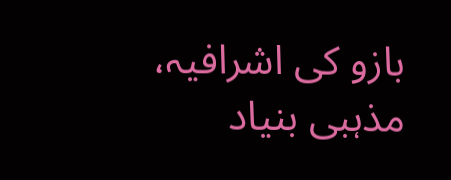بازو کی اشرافیہ، مذہبی بنیاد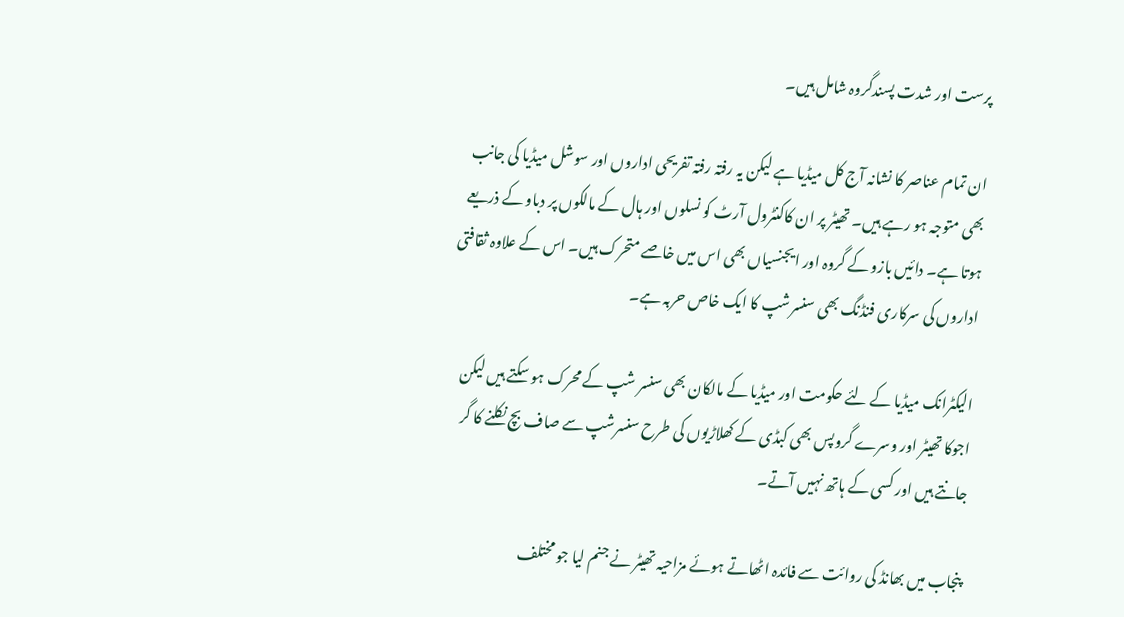پرست اور شدت پسندگروہ شامل ہیں۔

ان تمام عناصر کا نشانہ آج کل میڈیا ہے لیکن یہ رفتہ رفتہ تفریحی اداروں اور سوشل میڈیا کی جانب بھی متوجہ ہو رہے ہیں۔ تھیٹر پر ان کاکنٹرول آرٹ کو نسلوں اور ہال کے مالکوں پر دباو کے ذریعے ہوتا ہے۔ دائیں بازو کے گروہ اور ایجنسیاں بھی اس میں خاصے متحرک ہیں۔ اس کے علاوہ ثقافتی اداروں کی سرکاری فنڈنگ بھی سنسرشپ کا ایک خاص حربہ ہے۔

الیکٹرانک میڈیا کے لئے حکومت اور میڈیا کے مالکان بھی سنسر شپ کے محرک ہو سکتے ہیں لیکن اجوکا تھیٹر اور وسرے گروپس بھی کبڈی کے کھلاڑیوں کی طرح سنسرشپ سے صاف بچ نکلنے کا گر جانتے ہیں اور کسی کے ہاتھ نہیں آتے۔

پنجاب میں بھانڈ کی روائت سے فائدہ اٹھاتے ہوئے مزاحیہ تھیٹر نے جنم لیا جو مختلف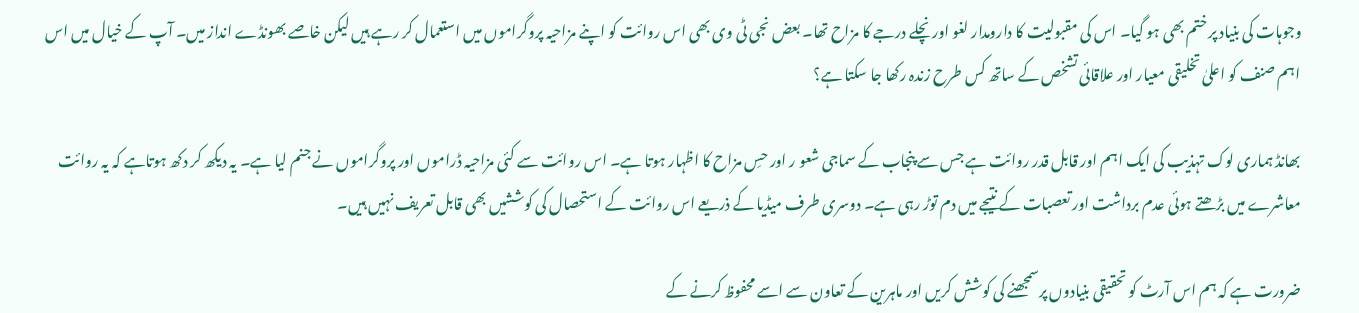وجوہات کی بنیاد پر ختم بھی ہو گیا۔ اس کی مقبولیت کا دارومدار لغو اور نچلے درجے کا مزاح تھا۔ بعض نجی ٹی وی بھی اس روائت کو اپنے مزاحیہ پروگراموں میں استعمال کر رہے ہیں لیکن خاصے بھونڈے انداز میں۔ آپ کے خیال میں اس اہم صنف کو اعلیٰ تخلیقی معیار اور علاقائی تشخص کے ساتھ کس طرح زندہ رکھا جا سکتا ہے؟

بھانڈ ہماری لوک تہذیب کی ایک اہم اور قابل قدر روائت ہے جس سے پنجاب کے سماجی شعو ر اور حسِ مزاح کا اظہار ہوتا ہے۔ اس روائت سے کئی مزاحیہ ڈراموں اور پروگراموں نے جنم لیا ہے۔ یہ دیکھ کر دکھ ہوتاہے کہ یہ روائت معاشرے میں بڑھتے ہوئی عدم برداشت اور تعصبات کے نتیجے میں دم توڑ رہی ہے۔ دوسری طرف میڈیا کے ذریعے اس روائت کے استحصال کی کوششیں بھی قابل تعریف نہیں ہیں۔

ضرورت ہے کہ ہم اس آرٹ کو تحقیقی بنیادوں پرسمجھنے کی کوشش کریں اور ماہرین کے تعاون سے اسے محفوظ کرنے کے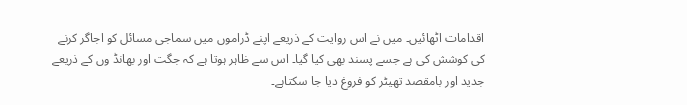اقدامات اٹھائیں۔ میں نے اس روایت کے ذریعے اپنے ڈراموں میں سماجی مسائل کو اجاگر کرنے کی کوشش کی ہے جسے پسند بھی کیا گیا۔ اس سے ظاہر ہوتا ہے کہ جگت اور بھانڈ وں کے ذریعے جدید اور بامقصد تھیٹر کو فروغ دیا جا سکتاہے۔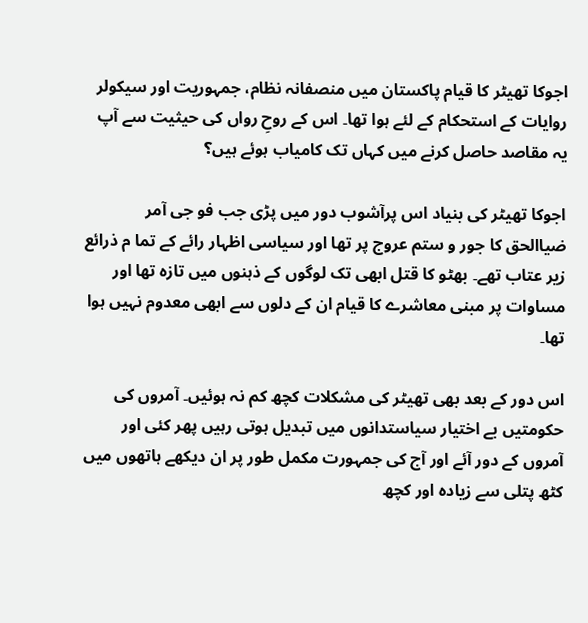اجوکا تھیٹر کا قیام پاکستان میں منصفانہ نظام، جمہوریت اور سیکولر روایات کے استحکام کے لئے ہوا تھا۔ اس کے روحِ رواں کی حیثیت سے آپ یہ مقاصد حاصل کرنے میں کہاں تک کامیاب ہوئے ہیں؟

اجوکا تھیٹر کی بنیاد اس پرآشوب دور میں پڑی جب فو جی آمر ضیاالحق کا جور و ستم عروج پر تھا اور سیاسی اظہار رائے کے تما م ذرائع زیر عتاب تھے۔ بھٹو کا قتل ابھی تک لوگوں کے ذہنوں میں تازہ تھا اور مساوات پر مبنی معاشرے کا قیام ان کے دلوں سے ابھی معدوم نہیں ہوا تھا۔

اس دور کے بعد بھی تھیٹر کی مشکلات کچھ کم نہ ہوئیں۔ آمروں کی حکومتیں بے اختیار سیاستدانوں میں تبدیل ہوتی رہیں پھر کئی اور آمروں کے دور آئے اور آج کی جمہورت مکمل طور پر ان دیکھے ہاتھوں میں کٹھ پتلی سے زیادہ اور کچھ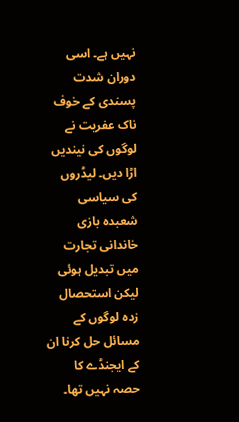نہیں ہے۔ اسی دوران شدت پسندی کے خوف ناک عفریت نے لوگوں کی نیندیں اڑا دیں۔ لیڈروں کی سیاسی شعبدہ بازی خاندانی تجارت میں تبدیل ہوئی لیکن استحصال زدہ لوگوں کے مسائل حل کرنا ان کے ایجنڈے کا حصہ نہیں تھا۔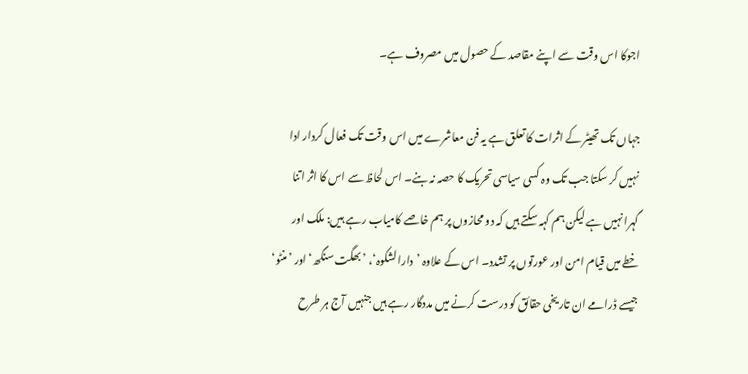اجوکا اس وقت سے اپنے مقاصد کے حصول میں مصروف ہے۔

جہاں تک تھیٹر کے اثرات کا تعلق ہے یہ فن معاشرے میں اس وقت تک فعال کردار ادا نہیں کر سکتا جب تک وہ کسی سیاسی تحریک کا حصہ نہ بنے۔ اس لحاظ سے اس کا اثر اتنا گہرا نہیں ہے لیکن ہم کہہ سکتے ہیں کہ دو محازوں پر ہم خاصے کامیاب رہے ہیں: ملک اور خطے میں قیام امن اور عورتوں پر تشدد۔ اس کے علاوہ ’دارالشکوہ‘، ’بھگت سنگھ‘ اور ’منٹو‘ جیسے ڈرامے ان تاریخی حقائق کو درست کرنے میں مددگار رہے ہیں جنہیں آج ہر طرح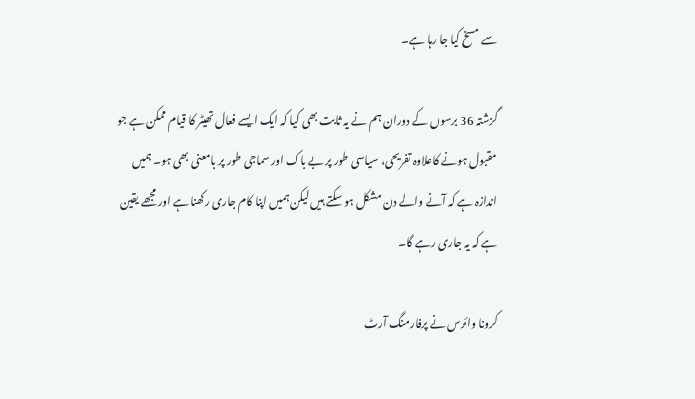سے مسخ کیا جا رہا ہے۔

گزشتہ 36 برسوں کے دوران ہم نے یہ ثابت بھی کیا کہ ایک ایسے فعال تھیٹر کا قیام ممکن ہے جو مقبول ہونے کاعلاوہ تفریحی، سیاسی طور پر بے باک اور سماجی طور پر بامعنی بھی ہو۔ ہمیں اندازہ ہے کہ آنے والے دن مشکل ہو سکتے ہیں لیکن ہمیں اپنا کام جاری رکھنا ہے اور مجھے یقین ہے کہ یہ جاری رہے گا۔

کرونا وائرس نے پرفارمنگ آرٹ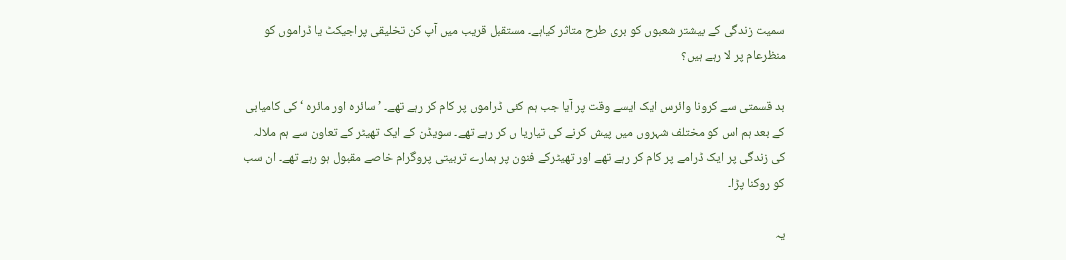سمیت زندگی کے بیشتر شعبوں کو بری طرح متاثر کیاہے۔ مستقبل قریب میں آپ کن تخلیقی پراجیکٹ یا ڈراموں کو منظرعام پر لا رہے ہیں؟

بد قسمتی سے کرونا وائرس ایک ایسے وقت پر آیا جب ہم کئی ڈراموں پر کام کر رہے تھے۔ ’سائرہ اور مائرہ ‘کی کامیابی کے بعد ہم اس کو مختلف شہروں میں پیش کرنے کی تیاریا ں کر رہے تھے۔ سویڈن کے ایک تھیٹر کے تعاون سے ہم ملالہ کی زندگی پر ایک ڈرامے پر کام کر رہے تھے اور تھیٹرکے فنون پر ہمارے تربیتی پروگرام خاصے مقبول ہو رہے تھے۔ ان سب کو روکنا پڑا۔

یہ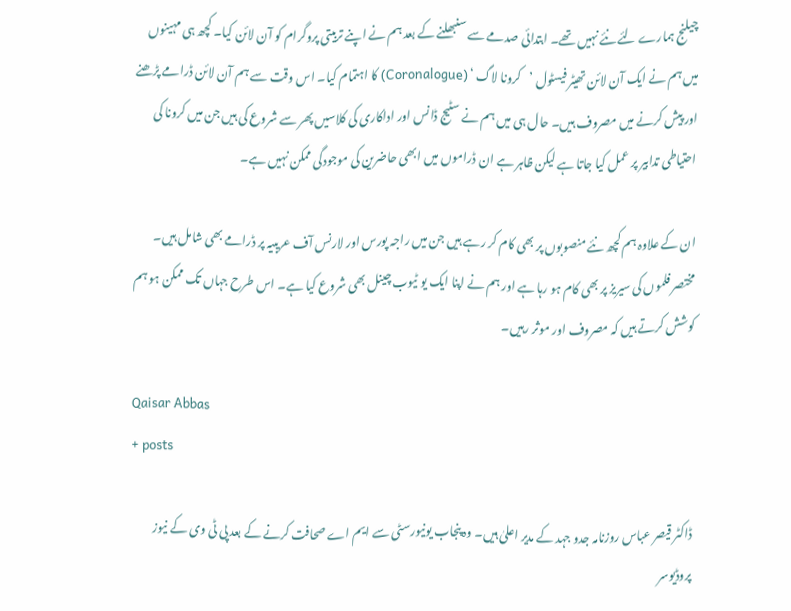چیلنج ہمارے لئے نئے نہیں تھے۔ ابتدائی صدمے سے سنبھلنے کے بعد ہم نے اپنے تربیتی پروگرام کو آن لائن کیا۔ کچھ ہی مہینوں میں ہم نے ایک آن لائن تھیٹر فیسٹول ’کرونا لاگ ‘ (Coronalogue) کا اہتمام کیا۔ اس وقت سے ہم آن لائن ڈرامے پڑھنے اور پیش کرنے میں مصروف ہیں۔ حال ہی میں ہم نے سٹیج ڈانس اور اداکاری کی کلاسیں پھر سے شروع کی ہیں جن میں کرونا کی احتیاطی تدابیر پر عمل کیا جاتا ہے لیکن ظاہر ہے ان ڈراموں میں ابھی حاضرین کی موجودگی ممکن نہیں ہے۔

ان کے علاوہ ہم کچھ نئے منصوبوں پر بھی کام کر رہے ہیں جن میں راجہ پورس اور لارنس آف عریبیہ پر ڈرامے بھی شامل ہیں۔ مختصر فلموں کی سیریز پر بھی کام ہو رہا ہے اور ہم نے اپنا ایک یو ٹیوب چینل بھی شروع کیا ہے۔ اس طرح جہاں تک ممکن ہو ہم کوشش کرتے ہیں کہ مصروف اور موثر رہیں۔

Qaisar Abbas
+ posts

ڈاکٹر قیصر عباس روزنامہ جدو جہد کے مدیر اعلیٰ ہیں۔ وہ پنجاب یونیورسٹی سے ایم اے صحافت کرنے کے بعد پی ٹی وی کے نیوز پروڈیوسر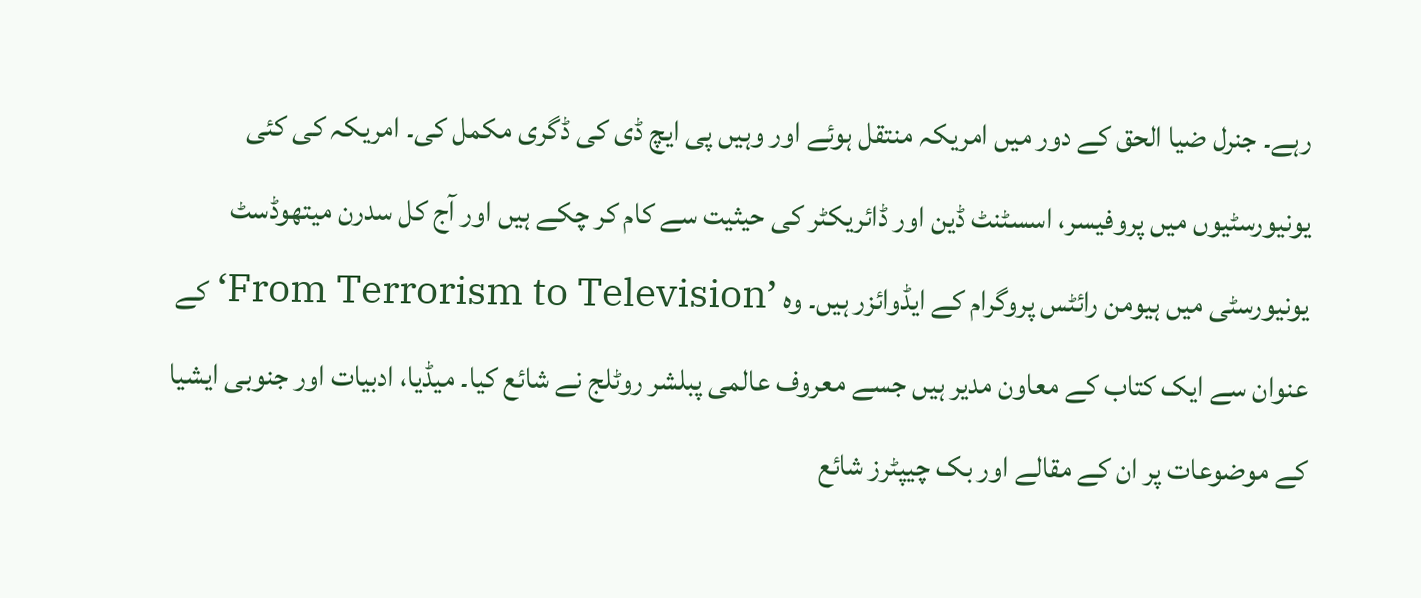رہے۔ جنرل ضیا الحق کے دور میں امریکہ منتقل ہوئے اور وہیں پی ایچ ڈی کی ڈگری مکمل کی۔ امریکہ کی کئی یونیورسٹیوں میں پروفیسر، اسسٹنٹ ڈین اور ڈائریکٹر کی حیثیت سے کام کر چکے ہیں اور آج کل سدرن میتھوڈسٹ یونیورسٹی میں ہیومن رائٹس پروگرام کے ایڈوائزر ہیں۔ وہ ’From Terrorism to Television‘ کے عنوان سے ایک کتاب کے معاون مدیر ہیں جسے معروف عالمی پبلشر روٹلج نے شائع کیا۔ میڈیا، ادبیات اور جنوبی ایشیا کے موضوعات پر ان کے مقالے اور بک چیپٹرز شائع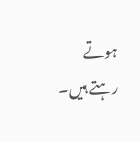ہوتے رہتے ہیں۔